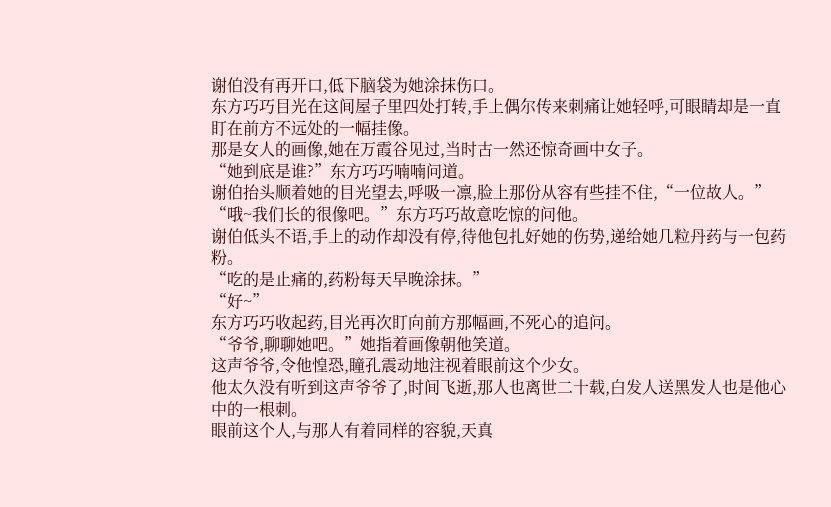谢伯没有再开口,低下脑袋为她涂抹伤口。
东方巧巧目光在这间屋子里四处打转,手上偶尔传来刺痛让她轻呼,可眼睛却是一直盯在前方不远处的一幅挂像。
那是女人的画像,她在万霞谷见过,当时古一然还惊奇画中女子。
“她到底是谁?”东方巧巧喃喃问道。
谢伯抬头顺着她的目光望去,呼吸一凛,脸上那份从容有些挂不住,“一位故人。”
“哦~我们长的很像吧。”东方巧巧故意吃惊的问他。
谢伯低头不语,手上的动作却没有停,待他包扎好她的伤势,递给她几粒丹药与一包药粉。
“吃的是止痛的,药粉每天早晚涂抹。”
“好~”
东方巧巧收起药,目光再次盯向前方那幅画,不死心的追问。
“爷爷,聊聊她吧。”她指着画像朝他笑道。
这声爷爷,令他惶恐,瞳孔震动地注视着眼前这个少女。
他太久没有听到这声爷爷了,时间飞逝,那人也离世二十载,白发人送黑发人也是他心中的一根刺。
眼前这个人,与那人有着同样的容貌,天真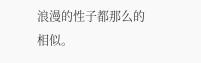浪漫的性子都那么的相似。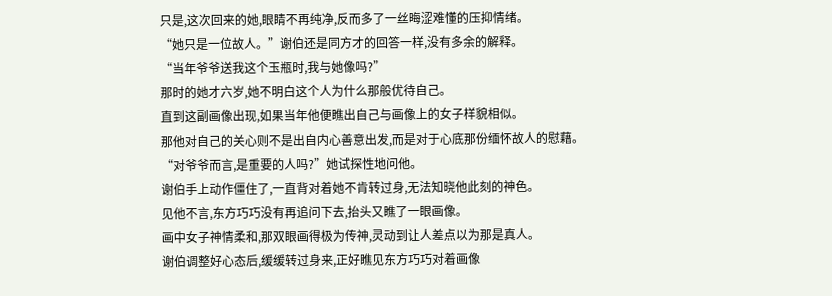只是,这次回来的她,眼睛不再纯净,反而多了一丝晦涩难懂的压抑情绪。
“她只是一位故人。”谢伯还是同方才的回答一样,没有多余的解释。
“当年爷爷送我这个玉瓶时,我与她像吗?”
那时的她才六岁,她不明白这个人为什么那般优待自己。
直到这副画像出现,如果当年他便瞧出自己与画像上的女子样貌相似。
那他对自己的关心则不是出自内心善意出发,而是对于心底那份缅怀故人的慰藉。
“对爷爷而言,是重要的人吗?”她试探性地问他。
谢伯手上动作僵住了,一直背对着她不肯转过身,无法知晓他此刻的神色。
见他不言,东方巧巧没有再追问下去,抬头又瞧了一眼画像。
画中女子神情柔和,那双眼画得极为传神,灵动到让人差点以为那是真人。
谢伯调整好心态后,缓缓转过身来,正好瞧见东方巧巧对着画像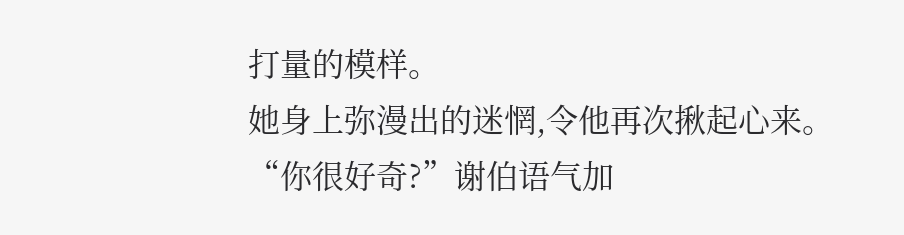打量的模样。
她身上弥漫出的迷惘,令他再次揪起心来。
“你很好奇?”谢伯语气加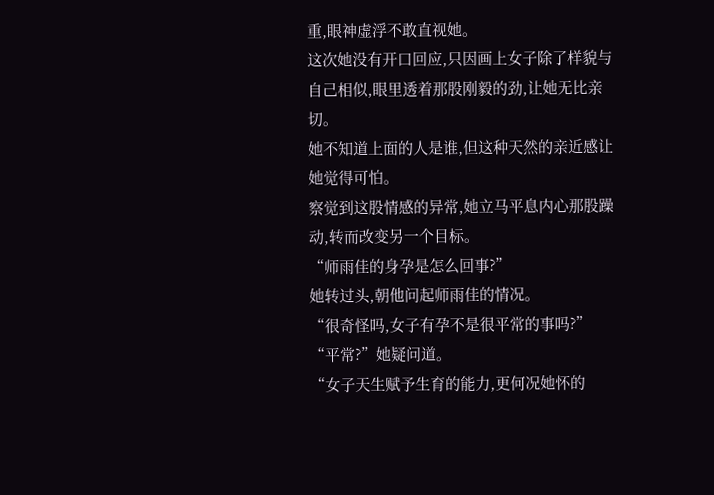重,眼神虚浮不敢直视她。
这次她没有开口回应,只因画上女子除了样貌与自己相似,眼里透着那股刚毅的劲,让她无比亲切。
她不知道上面的人是谁,但这种天然的亲近感让她觉得可怕。
察觉到这股情感的异常,她立马平息内心那股躁动,转而改变另一个目标。
“师雨佳的身孕是怎么回事?”
她转过头,朝他问起师雨佳的情况。
“很奇怪吗,女子有孕不是很平常的事吗?”
“平常?”她疑问道。
“女子天生赋予生育的能力,更何况她怀的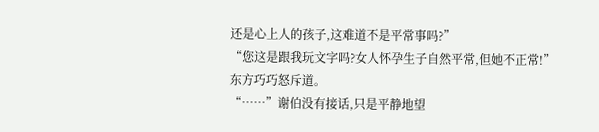还是心上人的孩子,这难道不是平常事吗?”
“您这是跟我玩文字吗?女人怀孕生子自然平常,但她不正常!”
东方巧巧怒斥道。
“……”谢伯没有接话,只是平静地望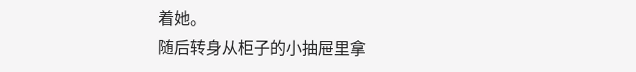着她。
随后转身从柜子的小抽屉里拿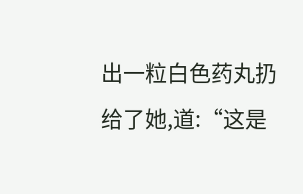出一粒白色药丸扔给了她,道:“这是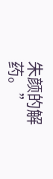朱颜的解药。”